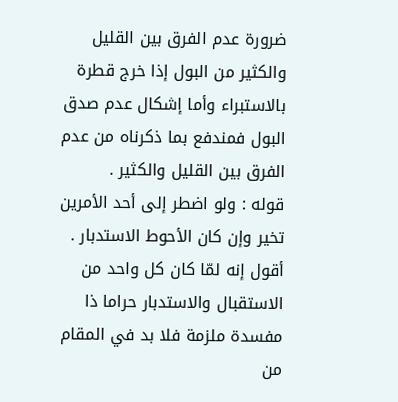ضرورة عدم الفرق بين القليل والكثير من البول إذا خرج قطرة بالاستبراء وأما إشكال عدم صدق البول فمندفع بما ذكرناه من عدم الفرق بين القليل والكثير .
قوله : ولو اضطر إلى أحد الأمرين تخير وإن كان الأحوط الاستدبار .
أقول إنه لمّا كان كل واحد من الاستقبال والاستدبار حراما ذا مفسدة ملزمة فلا بد في المقام من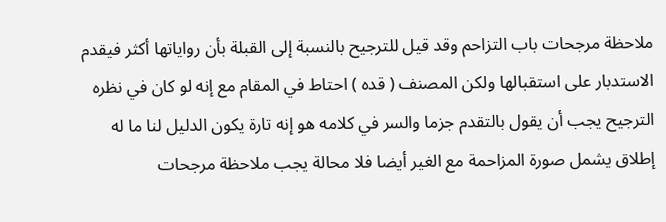ملاحظة مرجحات باب التزاحم وقد قيل للترجيح بالنسبة إلى القبلة بأن رواياتها أكثر فيقدم الاستدبار على استقبالها ولكن المصنف ( قده ) احتاط في المقام مع إنه لو كان في نظره الترجيح يجب أن يقول بالتقدم جزما والسر في كلامه هو إنه تارة يكون الدليل لنا ما له إطلاق يشمل صورة المزاحمة مع الغير أيضا فلا محالة يجب ملاحظة مرجحات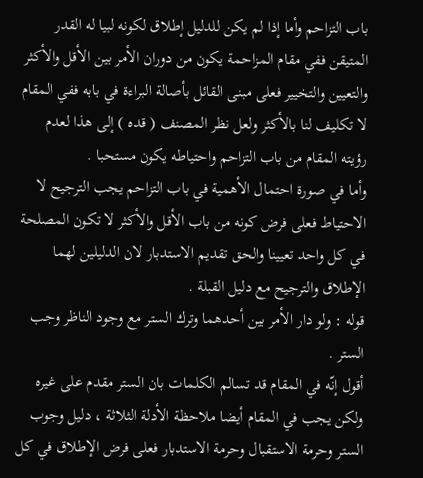باب التزاحم وأما إذا لم يكن للدليل إطلاق لكونه لبيا له القدر المتيقن ففي مقام المزاحمة يكون من دوران الأمر بين الأقل والأكثر والتعيين والتخيير فعلى مبنى القائل بأصالة البراءة في بابه ففي المقام لا تكليف لنا بالأكثر ولعل نظر المصنف ( قده ) إلى هذا لعدم رؤيته المقام من باب التزاحم واحتياطه يكون مستحبا .
وأما في صورة احتمال الأهمية في باب التزاحم يجب الترجيح لا الاحتياط فعلى فرض كونه من باب الأقل والأكثر لا تكون المصلحة في كل واحد تعيينا والحق تقديم الاستدبار لان الدليلين لهما الإطلاق والترجيح مع دليل القبلة .
قوله : ولو دار الأمر بين أحدهما وترك الستر مع وجود الناظر وجب الستر .
أقول إنّه في المقام قد تسالم الكلمات بان الستر مقدم على غيره ولكن يجب في المقام أيضا ملاحظة الأدلة الثلاثة ، دليل وجوب الستر وحرمة الاستقبال وحرمة الاستدبار فعلى فرض الإطلاق في كل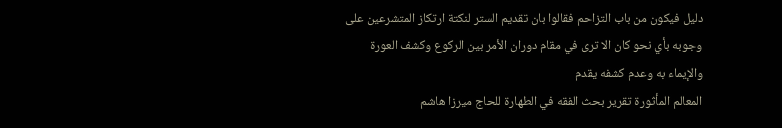دليل فيكون من باب التزاحم فقالوا بان تقديم الستر لنكتة ارتكاز المتشرعين على وجوبه بأي نحو كان الا ترى في مقام دوران الأمر بين الركوع وكشف العورة والإيماء به وعدم كشفه يقدم
المعالم المأثورة تقرير بحث الفقه في الطهارة للحاج ميرزا هاشم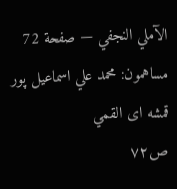الآملي النجفي — صفحة 72
مساهمون: محمد علي اسماعيل پور قمشه اى القمي
ص٧٢